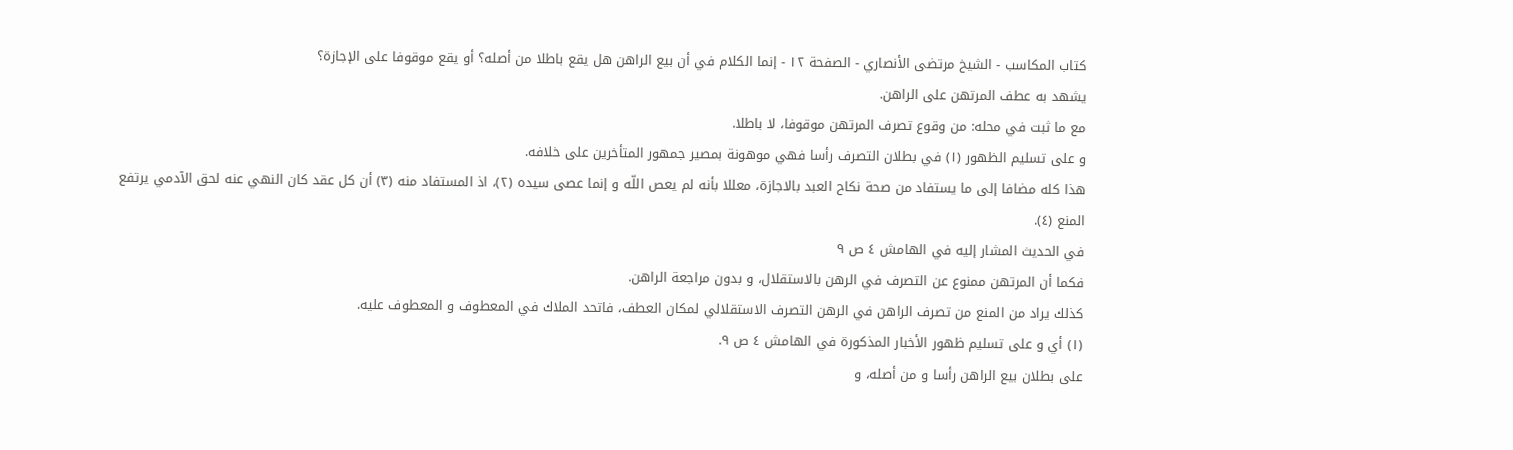كتاب المكاسب - الشيخ مرتضى الأنصاري - الصفحة ١٢ - إنما الكلام في أن بيع الراهن هل يقع باطلا من أصله؟ أو يقع موقوفا على الإجازة؟
يشهد به عطف المرتهن على الراهن.
مع ما ثبت في محله: من وقوع تصرف المرتهن موقوفا، لا باطلا.
و على تسليم الظهور (١) في بطلان التصرف رأسا فهي موهونة بمصير جمهور المتأخرين على خلافه.
هذا كله مضافا إلى ما يستفاد من صحة نكاح العبد بالاجازة، معللا بأنه لم يعص اللّه و إنما عصى سيده (٢)، اذ المستفاد منه (٣) أن كل عقد كان النهي عنه لحق الآدمي يرتفع المنع (٤).
في الحديث المشار إليه في الهامش ٤ ص ٩
فكما أن المرتهن ممنوع عن التصرف في الرهن بالاستقلال، و بدون مراجعة الراهن.
كذلك يراد من المنع من تصرف الراهن في الرهن التصرف الاستقلالي لمكان العطف، فاتحد الملاك في المعطوف و المعطوف عليه.
(١) أي و على تسليم ظهور الأخبار المذكورة في الهامش ٤ ص ٩.
على بطلان بيع الراهن رأسا و من أصله، و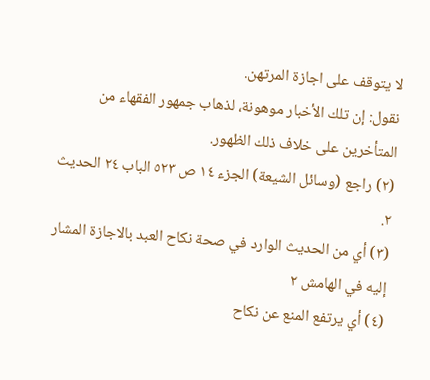لا يتوقف على اجازة المرتهن.
نقول: إن تلك الأخبار موهونة، لذهاب جمهور الفقهاء من المتأخرين على خلاف ذلك الظهور.
(٢) راجع (وسائل الشيعة) الجزء ١٤ ص ٥٢٣ الباب ٢٤ الحديث ٢.
(٣) أي من الحديث الوارد في صحة نكاح العبد بالاجازة المشار إليه في الهامش ٢
(٤) أي يرتفع المنع عن نكاح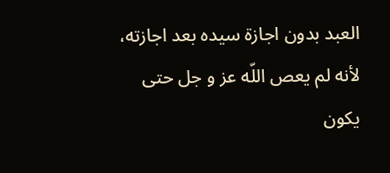العبد بدون اجازة سيده بعد اجازته، لأنه لم يعص اللّه عز و جل حتى يكون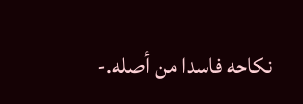نكاحه فاسدا من أصله.-